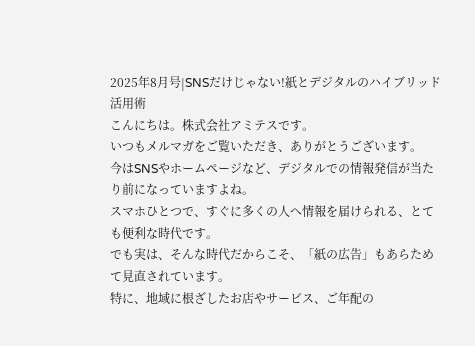2025年8月号|SNSだけじゃない!紙とデジタルのハイブリッド活用術
こんにちは。株式会社アミテスです。
いつもメルマガをご覧いただき、ありがとうございます。
今はSNSやホームページなど、デジタルでの情報発信が当たり前になっていますよね。
スマホひとつで、すぐに多くの人へ情報を届けられる、とても便利な時代です。
でも実は、そんな時代だからこそ、「紙の広告」もあらためて見直されています。
特に、地域に根ざしたお店やサービス、ご年配の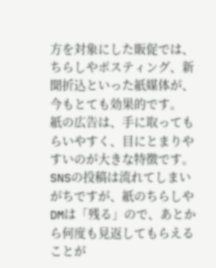方を対象にした販促では、ちらしやポスティング、新聞折込といった紙媒体が、今もとても効果的です。
紙の広告は、手に取ってもらいやすく、目にとまりやすいのが大きな特徴です。
SNSの投稿は流れてしまいがちですが、紙のちらしやDMは「残る」ので、あとから何度も見返してもらえることが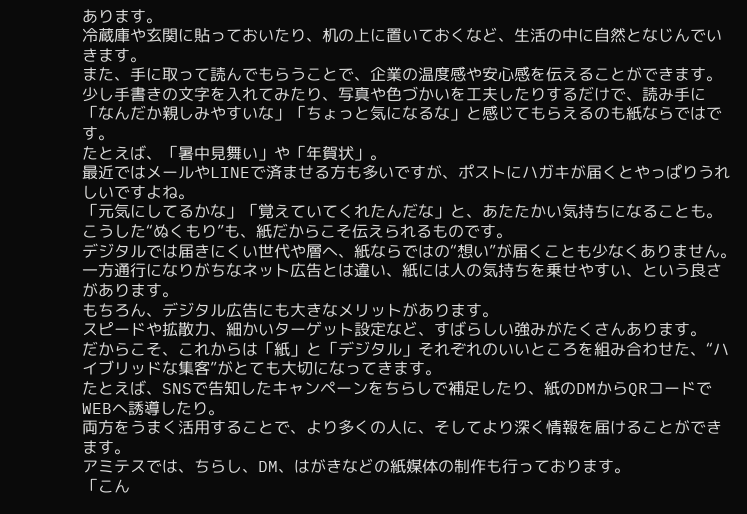あります。
冷蔵庫や玄関に貼っておいたり、机の上に置いておくなど、生活の中に自然となじんでいきます。
また、手に取って読んでもらうことで、企業の温度感や安心感を伝えることができます。
少し手書きの文字を入れてみたり、写真や色づかいを工夫したりするだけで、読み手に「なんだか親しみやすいな」「ちょっと気になるな」と感じてもらえるのも紙ならではです。
たとえば、「暑中見舞い」や「年賀状」。
最近ではメールやLINEで済ませる方も多いですが、ポストにハガキが届くとやっぱりうれしいですよね。
「元気にしてるかな」「覚えていてくれたんだな」と、あたたかい気持ちになることも。
こうした“ぬくもり”も、紙だからこそ伝えられるものです。
デジタルでは届きにくい世代や層へ、紙ならではの“想い”が届くことも少なくありません。
一方通行になりがちなネット広告とは違い、紙には人の気持ちを乗せやすい、という良さがあります。
もちろん、デジタル広告にも大きなメリットがあります。
スピードや拡散力、細かいターゲット設定など、すばらしい強みがたくさんあります。
だからこそ、これからは「紙」と「デジタル」それぞれのいいところを組み合わせた、“ハイブリッドな集客”がとても大切になってきます。
たとえば、SNSで告知したキャンペーンをちらしで補足したり、紙のDMからQRコードでWEBへ誘導したり。
両方をうまく活用することで、より多くの人に、そしてより深く情報を届けることができます。
アミテスでは、ちらし、DM、はがきなどの紙媒体の制作も行っております。
「こん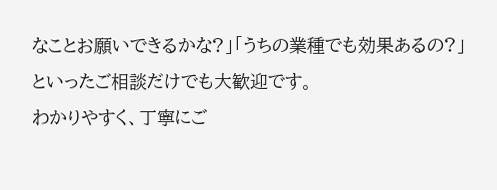なことお願いできるかな?」「うちの業種でも効果あるの?」といったご相談だけでも大歓迎です。
わかりやすく、丁寧にご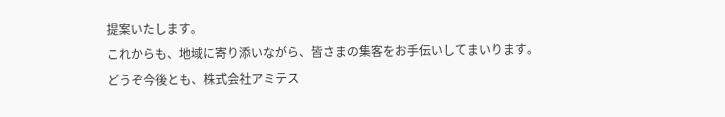提案いたします。
これからも、地域に寄り添いながら、皆さまの集客をお手伝いしてまいります。
どうぞ今後とも、株式会社アミテス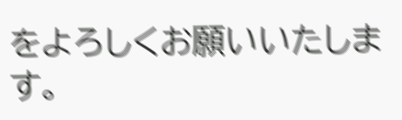をよろしくお願いいたします。